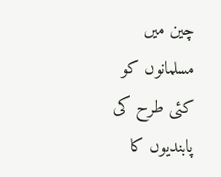چین میں مسلمانوں کو کئی طرح کی پابندیوں کا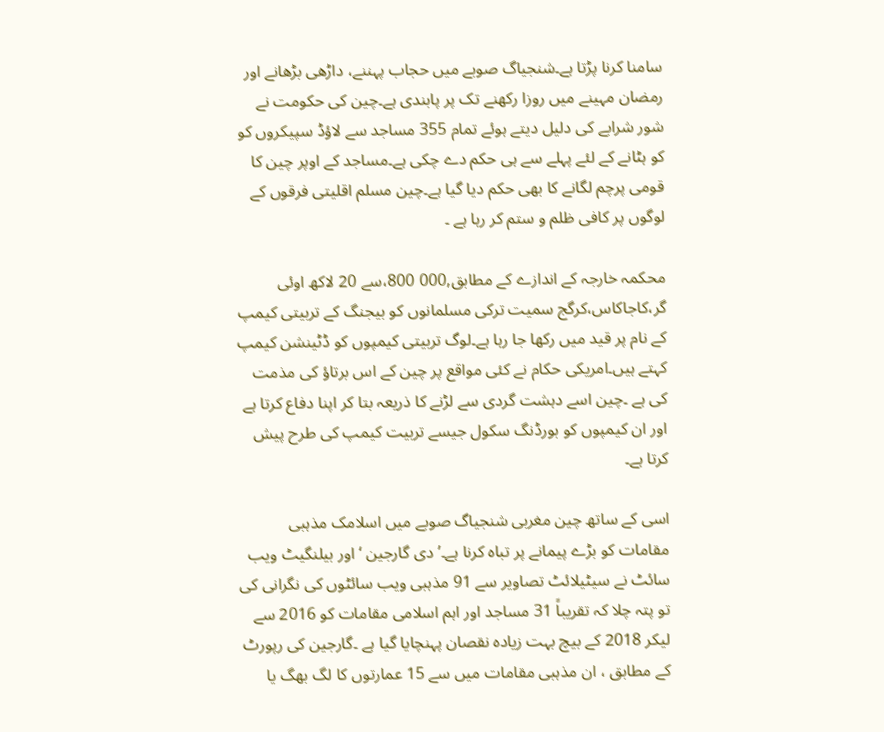سامنا کرنا پڑتا ہے۔شنجیاگ صوبے میں حجاب پہننے، داڑھی بڑھانے اور رمضان مہینے میں روزا رکھنے تک پر پابندی ہے۔چین کی حکومت نے شور شرابے کی دلیل دیتے ہوئے تمام 355 مساجد سے لاؤڈ سپیکروں کو کو ہٹانے کے لئے پہلے سے ہی حکم دے چکی ہے۔مساجد کے اوپر چین کا قومی پرچم لگانے کا بھی حکم دیا گیا ہے۔چین مسلم اقلیتی فرقوں کے لوگوں پر کافی ظلم و ستم کر رہا ہے ۔

محکمہ خارجہ کے اندازے کے مطابق,000 800،سے 20 لاکھ اوئی گر،کاجاکاس،کرگج سمیت ترکی مسلمانوں کو بیجنگ کے تربیتی کیمپ کے نام پر قید میں رکھا جا رہا ہے۔لوگ تربیتی کیمپوں کو ڈٹینشن کیمپ کہتے ہیں۔امریکی حکام نے کئی مواقع پر چین کے اس برتاؤ کی مذمت کی ہے ۔چین اسے دہشت گردی سے لڑنے کا ذریعہ بتا کر اپنا دفاع کرتا ہے اور ان کیمپوں کو بورڈنگ سکول جیسے تربیت کیمپ کی طرح پیش کرتا ہے۔

اسی کے ساتھ چین مغربی شنجیاگ صوبے میں اسلامک مذہبی مقامات کو بڑے پیمانے پر تباہ کرنا ہے۔’ دی گارجین ‘ اور بیلنگیٹ ویب سائٹ نے سیٹیلائٹ تصاویر سے 91 مذہبی ویب سائٹوں کی نگرانی کی تو پتہ چلا کہ تقریباً 31 مساجد اور اہم اسلامی مقامات کو 2016 سے لیکر 2018 کے بیچ بہت زیادہ نقصان پہنچایا گیا ہے ۔گارجین کی رپورٹ کے مطابق ، ان مذہبی مقامات میں سے 15 عمارتوں کا لگ بھگ یا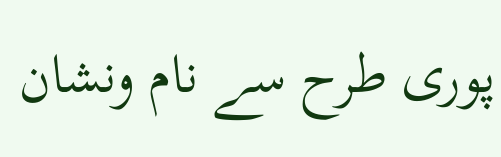پوری طرح سے نام ونشان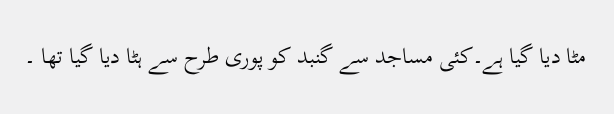مٹا دیا گیا ہے۔کئی مساجد سے گنبد کو پوری طرح سے ہٹا دیا گیا تھا ۔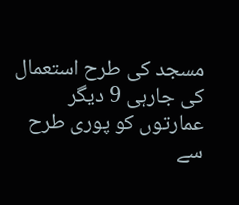مسجد کی طرح استعمال کی جارہی 9 دیگر عمارتوں کو پوری طرح سے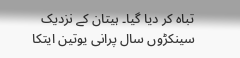تباہ کر دیا گیا۔ ہیتان کے نزدیک سینکڑوں سال پرانی یوتین ایتکا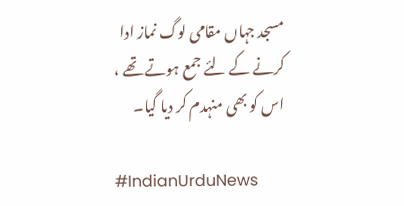مسجد جہاں مقامی لوگ نماز ادا کرنے کے لئے جمع ہوتے تھے ، اس کو بھی منہدم کر دیا گیا۔

#IndianUrduNews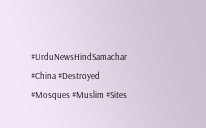#UrduNewsHindSamachar #China #Destroyed #Mosques #Muslim #Sites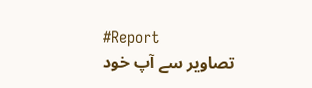#Report
تصاویر سے آپ خود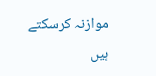موازنہ کرسکتے ہیں